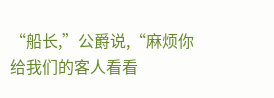“船长,”公爵说,“麻烦你给我们的客人看看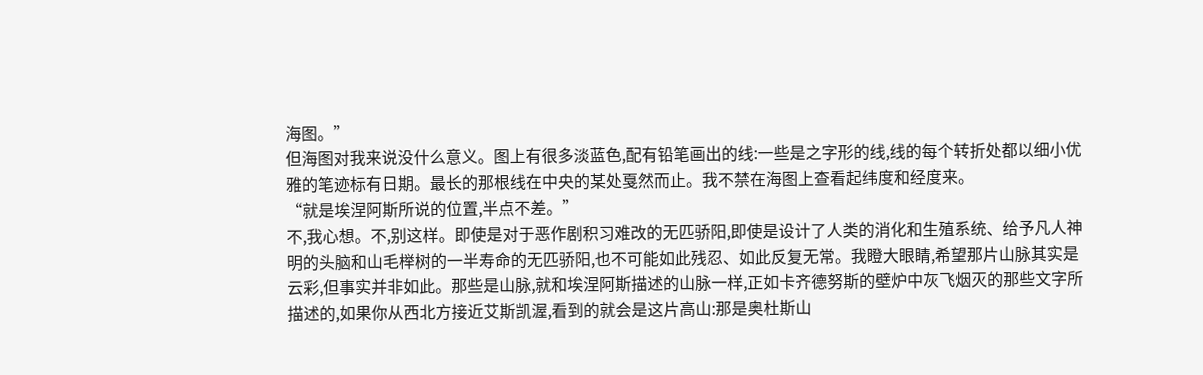海图。”
但海图对我来说没什么意义。图上有很多淡蓝色,配有铅笔画出的线:一些是之字形的线,线的每个转折处都以细小优雅的笔迹标有日期。最长的那根线在中央的某处戛然而止。我不禁在海图上查看起纬度和经度来。
“就是埃涅阿斯所说的位置,半点不差。”
不,我心想。不,别这样。即使是对于恶作剧积习难改的无匹骄阳,即使是设计了人类的消化和生殖系统、给予凡人神明的头脑和山毛榉树的一半寿命的无匹骄阳,也不可能如此残忍、如此反复无常。我瞪大眼睛,希望那片山脉其实是云彩,但事实并非如此。那些是山脉,就和埃涅阿斯描述的山脉一样,正如卡齐德努斯的壁炉中灰飞烟灭的那些文字所描述的,如果你从西北方接近艾斯凯渥,看到的就会是这片高山:那是奥杜斯山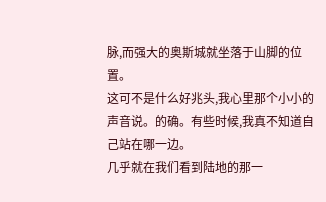脉,而强大的奥斯城就坐落于山脚的位置。
这可不是什么好兆头,我心里那个小小的声音说。的确。有些时候,我真不知道自己站在哪一边。
几乎就在我们看到陆地的那一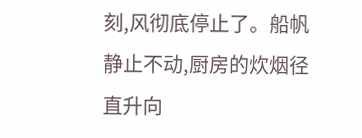刻,风彻底停止了。船帆静止不动,厨房的炊烟径直升向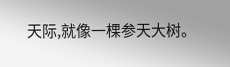天际,就像一棵参天大树。